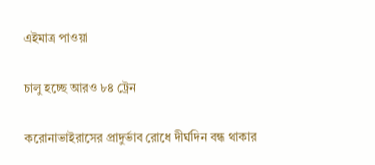এইমাত্র পাওয়া

চালু হচ্ছে আরও ৮৪ ট্রেন

করোনাভাইরাসের প্রাদুর্ভাব রোধে দীর্ঘদিন বন্ধ থাকার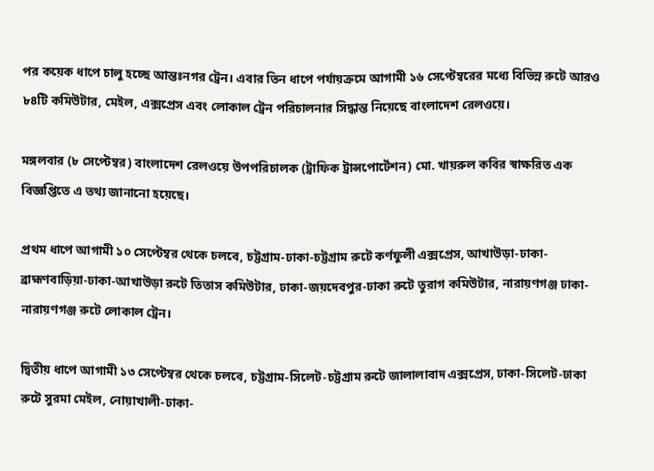পর কয়েক ধাপে চালু হচ্ছে আন্তঃনগর ট্রেন। এবার তিন ধাপে পর্যায়ক্রমে আগামী ১৬ সেপ্টেম্বরের মধ্যে বিভিন্ন রুটে আরও ৮৪টি কমিউটার, মেইল, এক্সপ্রেস এবং লোকাল ট্রেন পরিচালনার সিদ্ধান্ত নিয়েছে বাংলাদেশ রেলওয়ে।

মঙ্গলবার (৮ সেপ্টেম্বর) বাংলাদেশ রেলওয়ে উপপরিচালক (ট্রাফিক ট্রান্সপোর্টেশন) মো. খায়রুল কবির স্বাক্ষরিত এক বিজ্ঞপ্তিতে এ তথ্য জানানো হয়েছে।

প্রথম ধাপে আগামী ১০ সেপ্টেম্বর থেকে চলবে, চট্টগ্রাম-ঢাকা-চট্টগ্রাম রুটে কর্ণফুলী এক্সপ্রেস, আখাউড়া-ঢাকা-ব্রাহ্মণবাড়িয়া-ঢাকা-আখাউড়া রুটে তিতাস কমিউটার, ঢাকা-জয়দেবপুর-ঢাকা রুটে তুরাগ কমিউটার, নারায়ণগঞ্জ ঢাকা-নারায়ণগঞ্জ রুটে লোকাল ট্রেন।

দ্বিতীয় ধাপে আগামী ১৩ সেপ্টেম্বর থেকে চলবে, চট্টগ্রাম-সিলেট-চট্টগ্রাম রুটে জালালাবাদ এক্সপ্রেস, ঢাকা-সিলেট-ঢাকা রুটে সুরমা মেইল, নোয়াখালী-ঢাকা-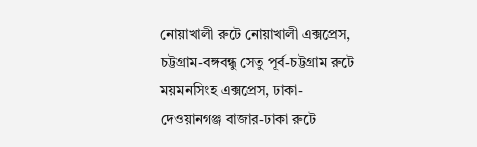নোয়াখালী রুটে নোয়াখালী এক্সপ্রেস, চট্টগ্রাম-বঙ্গবন্ধু সেতু পূর্ব-চট্টগ্রাম রুটে ময়মনসিংহ এক্সপ্রেস, ঢাকা-দেওয়ানগঞ্জ বাজার-ঢাকা রুটে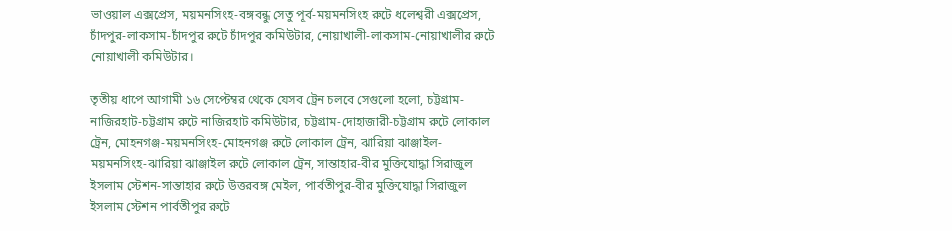ভাওয়াল এক্সপ্রেস, ময়মনসিংহ-বঙ্গবন্ধু সেতু পূর্ব-ময়মনসিংহ রুটে ধলেশ্বরী এক্সপ্রেস, চাঁদপুর-লাকসাম-চাঁদপুর রুটে চাঁদপুর কমিউটার, নোয়াখালী-লাকসাম-নোয়াখালীর রুটে নোয়াখালী কমিউটার।

তৃতীয় ধাপে আগামী ১৬ সেপ্টেম্বর থেকে যেসব ট্রেন চলবে সেগুলো হলো, চট্টগ্রাম-নাজিরহাট-চট্টগ্রাম রুটে নাজিরহাট কমিউটার, চট্টগ্রাম-দোহাজারী-চট্টগ্রাম রুটে লোকাল ট্রেন, মোহনগঞ্জ-ময়মনসিংহ-মোহনগঞ্জ রুটে লোকাল ট্রেন, ঝারিয়া ঝাঞ্জাইল- ময়মনসিংহ-ঝারিয়া ঝাঞ্জাইল রুটে লোকাল ট্রেন, সান্তাহার-বীর মুক্তিযোদ্ধা সিরাজুল ইসলাম স্টেশন-সান্তাহার রুটে উত্তরবঙ্গ মেইল, পার্বতীপুর-বীর মুক্তিযোদ্ধা সিরাজুল ইসলাম স্টেশন পার্বতীপুর রুটে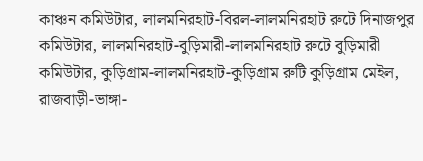কাঞ্চন কমিউটার, লালমনিরহাট-বিরল-লালমনিরহাট রুটে দিনাজপুর কমিউটার, লালমনিরহাট-বুড়িমারী-লালমনিরহাট রুটে বুড়িমারী কমিউটার, কুড়িগ্রাম-লালমনিরহাট-কুড়িগ্রাম রুটি কুড়িগ্রাম মেইল, রাজবাড়ী-ভাঙ্গা-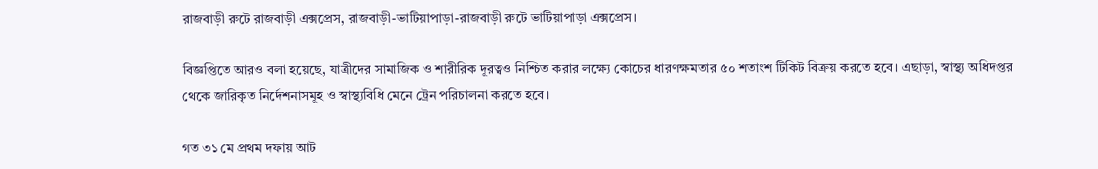রাজবাড়ী রুটে রাজবাড়ী এক্সপ্রেস, রাজবাড়ী-ভাটিয়াপাড়া-রাজবাড়ী রুটে ভাটিয়াপাড়া এক্সপ্রেস।

বিজ্ঞপ্তিতে আরও বলা হয়েছে, যাত্রীদের সামাজিক ও শারীরিক দূরত্বও নিশ্চিত করার লক্ষ্যে কোচের ধারণক্ষমতার ৫০ শতাংশ টিকিট বিক্রয় করতে হবে। এছাড়া, স্বাস্থ্য অধিদপ্তর থেকে জারিকৃত নির্দেশনাসমূহ ও স্বাস্থ্যবিধি মেনে ট্রেন পরিচালনা করতে হবে।

গত ৩১ মে প্রথম দফায় আট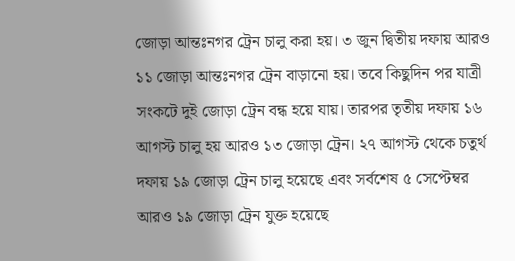জোড়া আন্তঃনগর ট্রেন চালু করা হয়। ৩ জুন দ্বিতীয় দফায় আরও ১১ জোড়া আন্তঃনগর ট্রেন বাড়ানো হয়। তবে কিছুদিন পর যাত্রী সংকটে দুই জোড়া ট্রেন বন্ধ হয়ে যায়। তারপর তৃতীয় দফায় ১৬ আগস্ট চালু হয় আরও ১৩ জোড়া ট্রেন। ২৭ আগস্ট থেকে চতুর্থ দফায় ১৯ জোড়া ট্রেন চালু হয়েছে এবং সর্বশেষ ৫ সেপ্টেম্বর আরও ১৯ জোড়া ট্রেন যুক্ত হয়েছে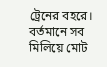ট্রেনের বহরে। বর্তমানে সব মিলিয়ে মোট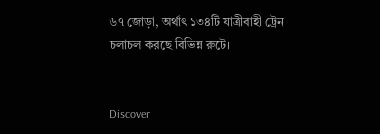৬৭ জোড়া, অর্থাৎ ১৩৪টি যাত্রীবাহী ট্রেন চলাচল করছে বিভিন্ন রুটে।


Discover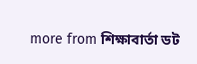more from শিক্ষাবার্তা ডট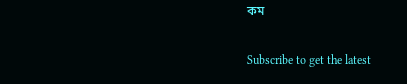কম

Subscribe to get the latest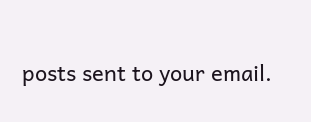posts sent to your email.